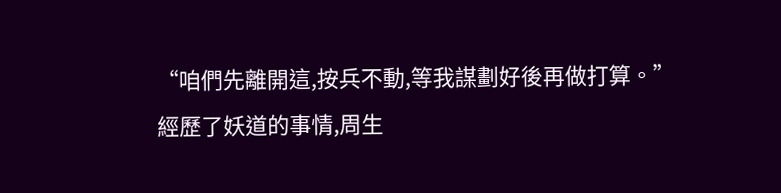“咱們先離開這,按兵不動,等我謀劃好後再做打算。”
經歷了妖道的事情,周生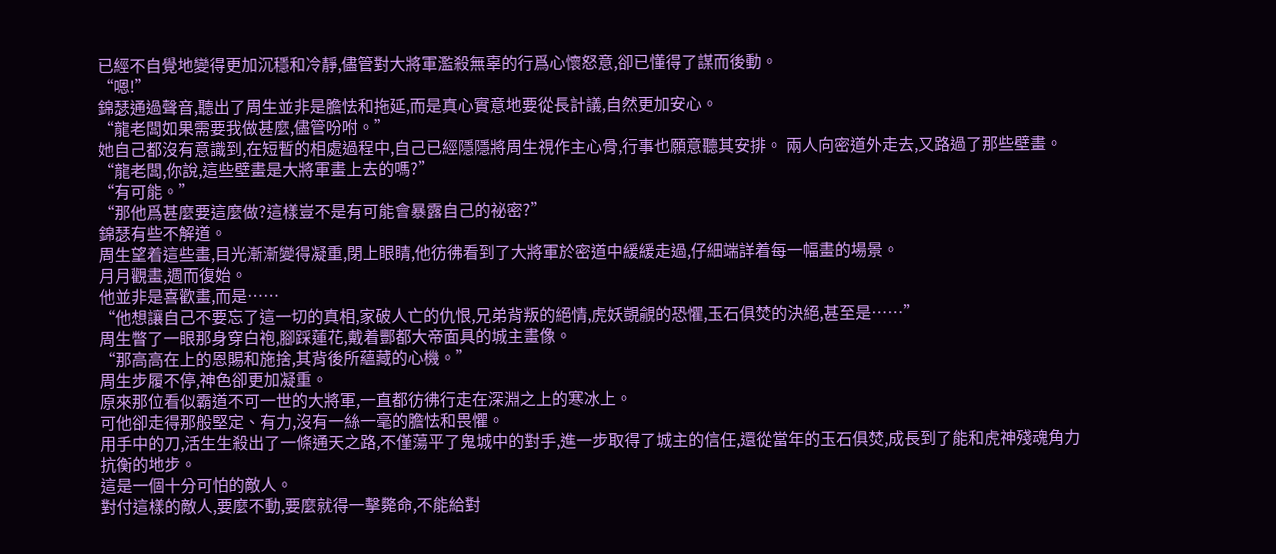已經不自覺地變得更加沉穩和冷靜,儘管對大將軍濫殺無辜的行爲心懷怒意,卻已懂得了謀而後動。
“嗯!”
錦瑟通過聲音,聽出了周生並非是膽怯和拖延,而是真心實意地要從長計議,自然更加安心。
“龍老闆如果需要我做甚麼,儘管吩咐。”
她自己都沒有意識到,在短暫的相處過程中,自己已經隱隱將周生視作主心骨,行事也願意聽其安排。 兩人向密道外走去,又路過了那些壁畫。
“龍老闆,你說,這些壁畫是大將軍畫上去的嗎?”
“有可能。”
“那他爲甚麼要這麼做?這樣豈不是有可能會暴露自己的祕密?”
錦瑟有些不解道。
周生望着這些畫,目光漸漸變得凝重,閉上眼睛,他彷彿看到了大將軍於密道中緩緩走過,仔細端詳着每一幅畫的場景。
月月觀畫,週而復始。
他並非是喜歡畫,而是……
“他想讓自己不要忘了這一切的真相,家破人亡的仇恨,兄弟背叛的絕情,虎妖覬覦的恐懼,玉石俱焚的決絕,甚至是……”
周生瞥了一眼那身穿白袍,腳踩蓮花,戴着酆都大帝面具的城主畫像。
“那高高在上的恩賜和施捨,其背後所蘊藏的心機。”
周生步履不停,神色卻更加凝重。
原來那位看似霸道不可一世的大將軍,一直都彷彿行走在深淵之上的寒冰上。
可他卻走得那般堅定、有力,沒有一絲一毫的膽怯和畏懼。
用手中的刀,活生生殺出了一條通天之路,不僅蕩平了鬼城中的對手,進一步取得了城主的信任,還從當年的玉石俱焚,成長到了能和虎神殘魂角力抗衡的地步。
這是一個十分可怕的敵人。
對付這樣的敵人,要麼不動,要麼就得一擊斃命,不能給對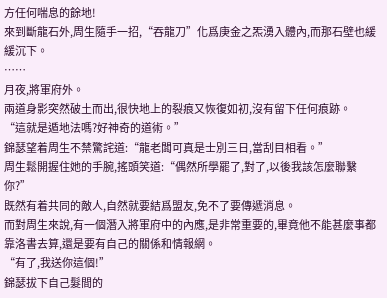方任何喘息的餘地!
來到斷龍石外,周生隨手一招,“吞龍刀”化爲庚金之炁湧入體內,而那石壁也緩緩沉下。
……
月夜,將軍府外。
兩道身影突然破土而出,很快地上的裂痕又恢復如初,沒有留下任何痕跡。
“這就是遁地法嗎?好神奇的道術。”
錦瑟望着周生不禁驚詫道:“龍老闆可真是士別三日,當刮目相看。”
周生鬆開握住她的手腕,搖頭笑道:“偶然所學罷了,對了,以後我該怎麼聯繫你?”
既然有着共同的敵人,自然就要結爲盟友,免不了要傳遞消息。
而對周生來說,有一個潛入將軍府中的內應,是非常重要的,畢竟他不能甚麼事都靠洛書去算,還是要有自己的關係和情報網。
“有了,我送你這個!”
錦瑟拔下自己髮間的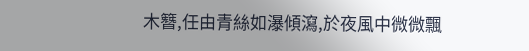木簪,任由青絲如瀑傾瀉,於夜風中微微飄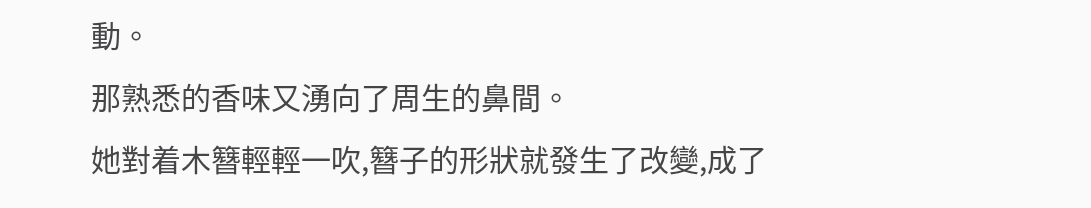動。
那熟悉的香味又湧向了周生的鼻間。
她對着木簪輕輕一吹,簪子的形狀就發生了改變,成了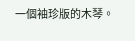一個袖珍版的木琴。